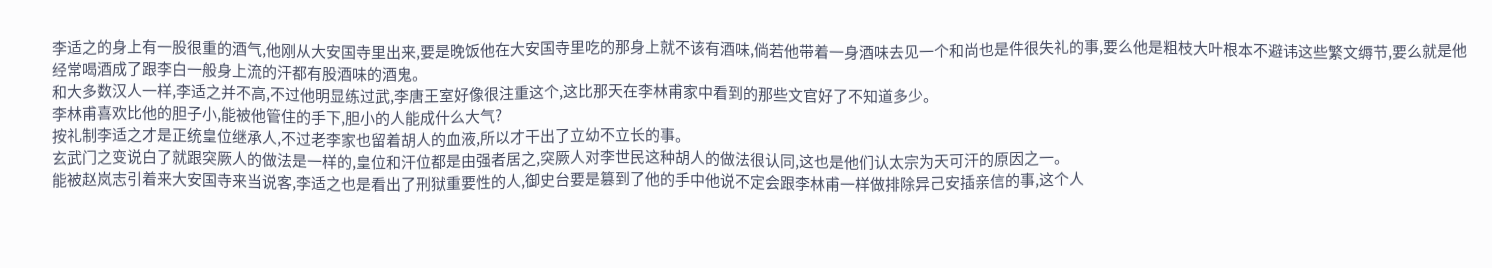李适之的身上有一股很重的酒气,他刚从大安国寺里出来,要是晚饭他在大安国寺里吃的那身上就不该有酒味,倘若他带着一身酒味去见一个和尚也是件很失礼的事,要么他是粗枝大叶根本不避讳这些繁文缛节,要么就是他经常喝酒成了跟李白一般身上流的汗都有股酒味的酒鬼。
和大多数汉人一样,李适之并不高,不过他明显练过武,李唐王室好像很注重这个,这比那天在李林甫家中看到的那些文官好了不知道多少。
李林甫喜欢比他的胆子小,能被他管住的手下,胆小的人能成什么大气?
按礼制李适之才是正统皇位继承人,不过老李家也留着胡人的血液,所以才干出了立幼不立长的事。
玄武门之变说白了就跟突厥人的做法是一样的,皇位和汗位都是由强者居之,突厥人对李世民这种胡人的做法很认同,这也是他们认太宗为天可汗的原因之一。
能被赵岚志引着来大安国寺来当说客,李适之也是看出了刑狱重要性的人,御史台要是篡到了他的手中他说不定会跟李林甫一样做排除异己安插亲信的事,这个人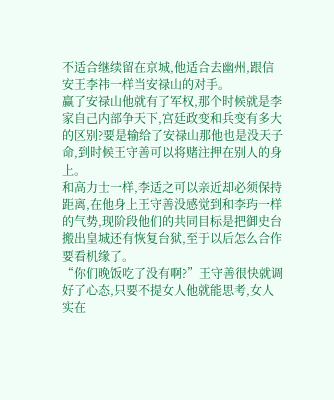不适合继续留在京城,他适合去幽州,跟信安王李祎一样当安禄山的对手。
赢了安禄山他就有了军权,那个时候就是李家自己内部争天下,宫廷政变和兵变有多大的区别?要是输给了安禄山那他也是没天子命,到时候王守善可以将赌注押在别人的身上。
和高力士一样,李适之可以亲近却必须保持距离,在他身上王守善没感觉到和李玙一样的气势,现阶段他们的共同目标是把御史台搬出皇城还有恢复台狱,至于以后怎么合作要看机缘了。
“你们晚饭吃了没有啊?”王守善很快就调好了心态,只要不提女人他就能思考,女人实在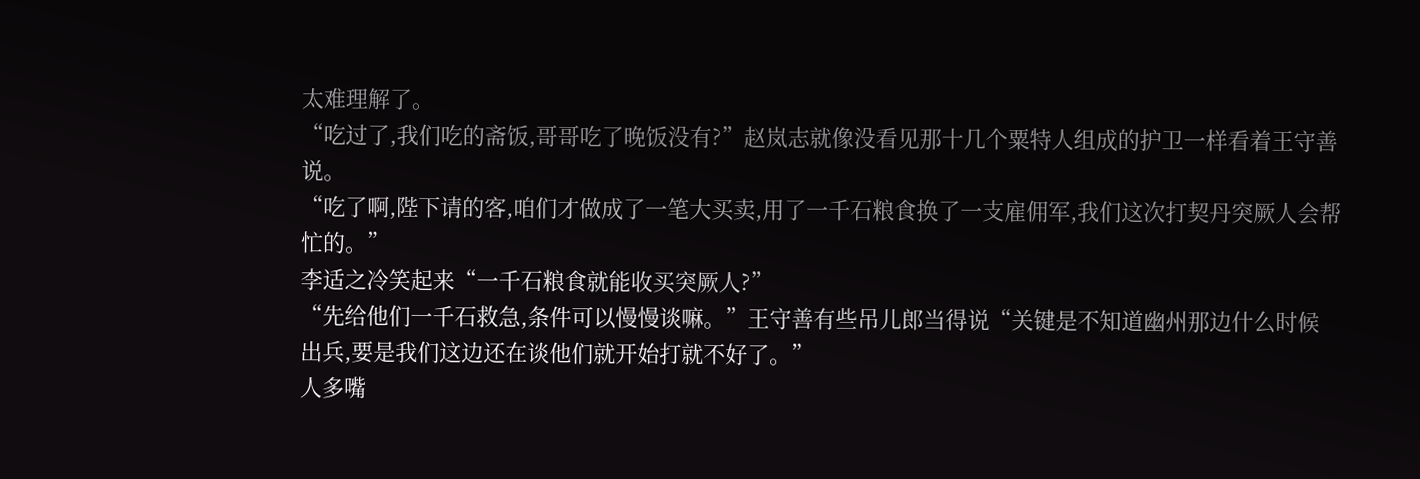太难理解了。
“吃过了,我们吃的斋饭,哥哥吃了晚饭没有?”赵岚志就像没看见那十几个粟特人组成的护卫一样看着王守善说。
“吃了啊,陛下请的客,咱们才做成了一笔大买卖,用了一千石粮食换了一支雇佣军,我们这次打契丹突厥人会帮忙的。”
李适之冷笑起来“一千石粮食就能收买突厥人?”
“先给他们一千石救急,条件可以慢慢谈嘛。”王守善有些吊儿郎当得说“关键是不知道幽州那边什么时候出兵,要是我们这边还在谈他们就开始打就不好了。”
人多嘴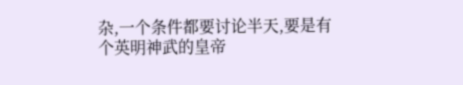杂,一个条件都要讨论半天,要是有个英明神武的皇帝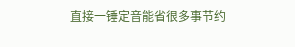直接一锤定音能省很多事节约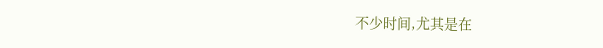不少时间,尤其是在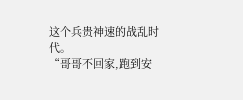这个兵贵神速的战乱时代。
“哥哥不回家,跑到安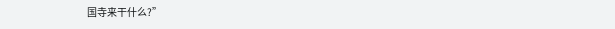国寺来干什么?”